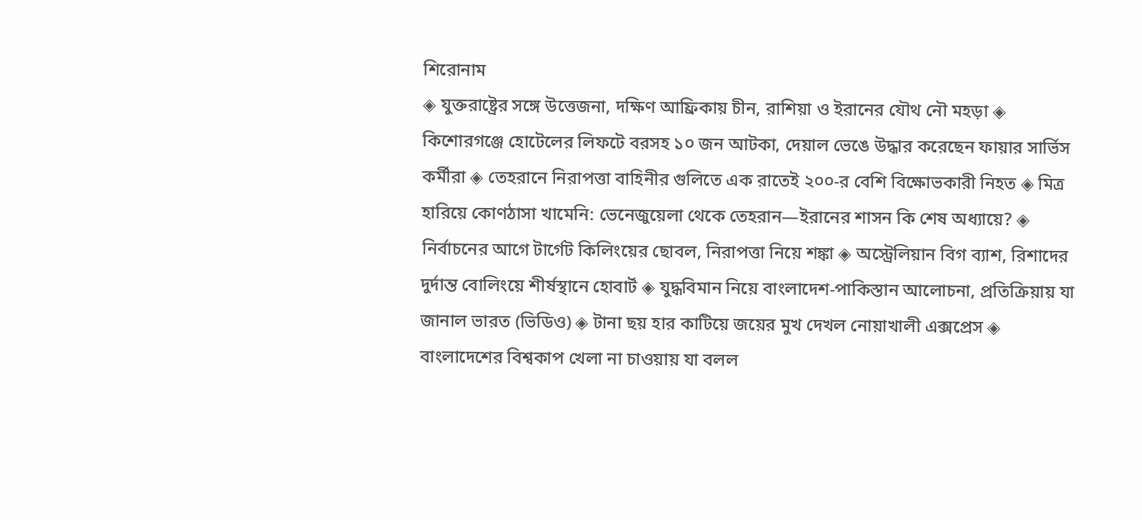শিরোনাম
◈ যুক্তরাষ্ট্রের সঙ্গে উত্তেজনা, দক্ষিণ আফ্রিকায় চীন, রাশিয়া ও ইরানের যৌথ নৌ মহড়া ◈ কিশোরগঞ্জে হোটেলের লিফটে বরসহ ১০ জন আটকা, দেয়াল ভেঙে উদ্ধার করেছেন ফায়ার সার্ভিস কর্মীরা ◈ তেহরানে নিরাপত্তা বাহিনীর গুলিতে এক রাতেই ২০০-র বেশি বিক্ষোভকারী নিহত ◈ মিত্র হারিয়ে কোণঠাসা খামেনি: ভেনেজুয়েলা থেকে তেহরান—ইরানের শাসন কি শেষ অধ্যায়ে? ◈ নির্বাচনের আগে টার্গেট কিলিংয়ের ছোবল, নিরাপত্তা নিয়ে শঙ্কা ◈ অ‌স্ট্রেলিয়ান বিগ ব‌্যাশ, রিশাদের দুর্দান্ত বোলিংয়ে শীর্ষস্থানে হোবার্ট ◈ যুদ্ধবিমান নিয়ে বাংলাদেশ-পাকিস্তান আলোচনা, প্রতিক্রিয়ায় যা জানাল ভারত (ভিডিও) ◈ টানা ছয় হার কাটিয়ে জয়ের মুখ দেখল নোয়াখালী এক্সপ্রেস ◈ বাংলাদেশের বিশ্বকাপ খেলা না চাওয়ায় যা বলল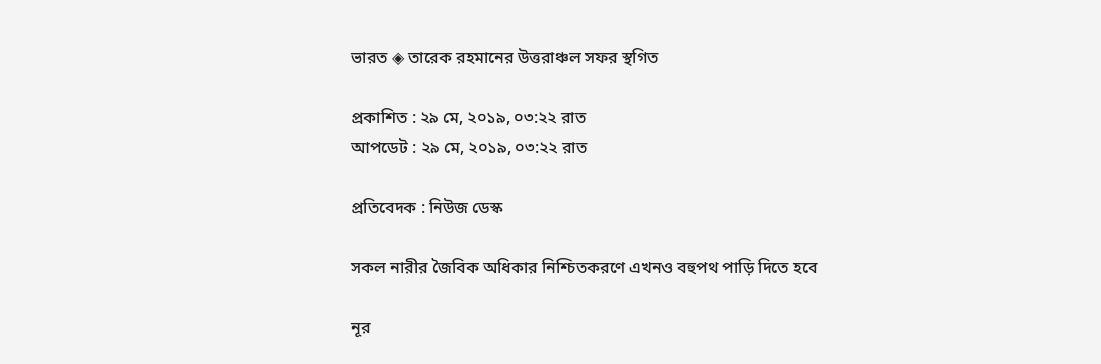ভারত ◈ তারেক রহমানের উত্তরাঞ্চল সফর স্থগিত

প্রকাশিত : ২৯ মে, ২০১৯, ০৩:২২ রাত
আপডেট : ২৯ মে, ২০১৯, ০৩:২২ রাত

প্রতিবেদক : নিউজ ডেস্ক

সকল নারীর জৈবিক অধিকার নিশ্চিতকরণে এখনও বহুপথ পাড়ি দিতে হবে

নূর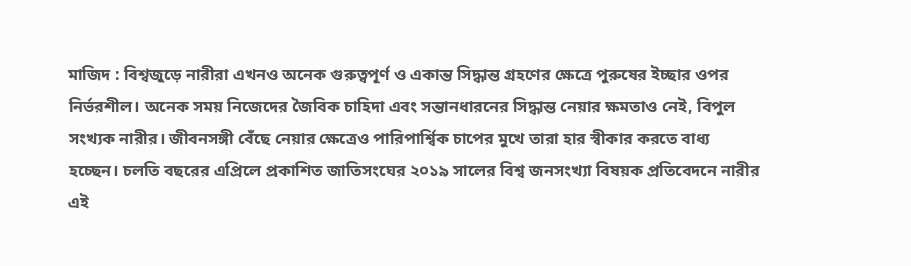মাজিদ : বিশ্বজুড়ে নারীরা এখনও অনেক গুরুত্বপূর্ণ ও একান্ত সিদ্ধান্ত গ্রহণের ক্ষেত্রে পুরুষের ইচ্ছার ওপর নির্ভরশীল। অনেক সময় নিজেদের জৈবিক চাহিদা এবং সন্তানধারনের সিদ্ধান্ত নেয়ার ক্ষমতাও নেই, বিপুল সংখ্যক নারীর। জীবনসঙ্গী বেঁছে নেয়ার ক্ষেত্রেও পারিপার্শ্বিক চাপের মুখে তারা হার স্বীকার করতে বাধ্য হচ্ছেন। চলতি বছরের এপ্রিলে প্রকাশিত জাতিসংঘের ২০১৯ সালের বিশ্ব জনসংখ্যা বিষয়ক প্রতিবেদনে নারীর এই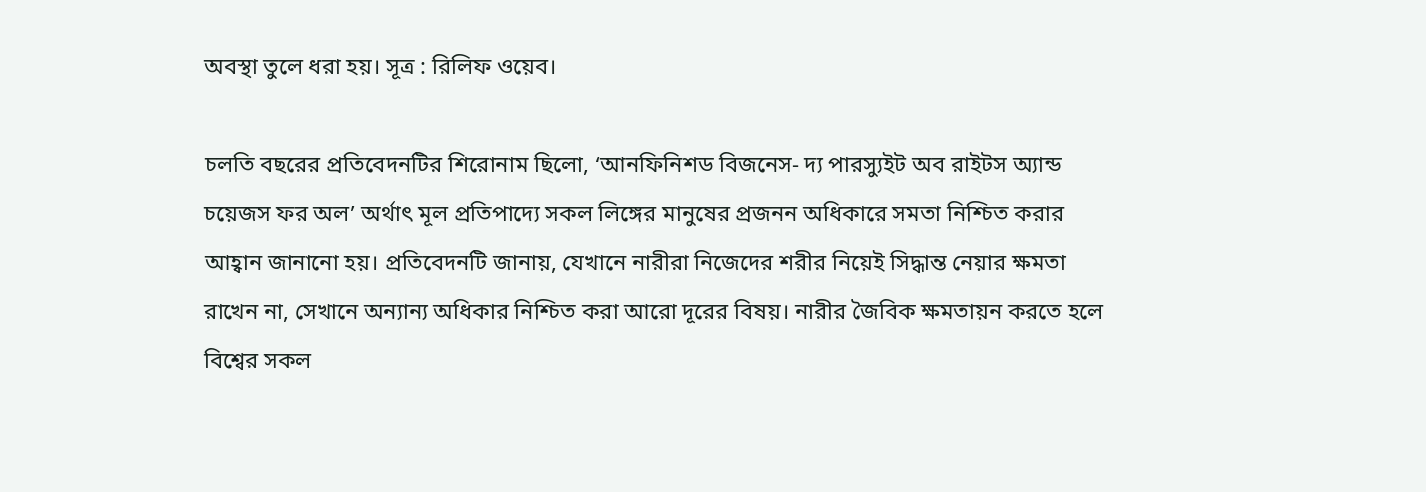অবস্থা তুলে ধরা হয়। সূত্র : রিলিফ ওয়েব।

চলতি বছরের প্রতিবেদনটির শিরোনাম ছিলো, ‘আনফিনিশড বিজনেস- দ্য পারস্যুইট অব রাইটস অ্যান্ড চয়েজস ফর অল’ অর্থাৎ মূল প্রতিপাদ্যে সকল লিঙ্গের মানুষের প্রজনন অধিকারে সমতা নিশ্চিত করার আহ্বান জানানো হয়। প্রতিবেদনটি জানায়, যেখানে নারীরা নিজেদের শরীর নিয়েই সিদ্ধান্ত নেয়ার ক্ষমতা রাখেন না, সেখানে অন্যান্য অধিকার নিশ্চিত করা আরো দূরের বিষয়। নারীর জৈবিক ক্ষমতায়ন করতে হলে বিশ্বের সকল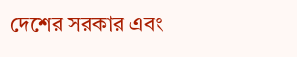দেশের সরকার এবং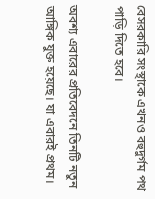বেসরকারি সংস্থাকে এখনও বহুদুর্গম পথ পাড়ি দিতে হবে।

অবশ্য এবারের প্রতিবেদনে তিনটি নতুন আঙ্গিক যুক্ত হয়েছে। যা এবারই প্রথম।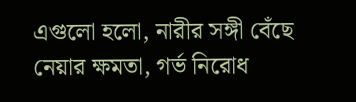এগুলো হলো, নারীর সঙ্গী বেঁছে নেয়ার ক্ষমতা, গর্ভ নিরোধ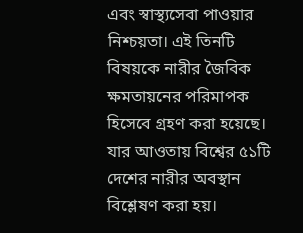এবং স্বাস্থ্যসেবা পাওয়ার নিশ্চয়তা। এই তিনটি বিষয়কে নারীর জৈবিক ক্ষমতায়নের পরিমাপক হিসেবে গ্রহণ করা হয়েছে। যার আওতায় বিশ্বের ৫১টি দেশের নারীর অবস্থান বিশ্লেষণ করা হয়।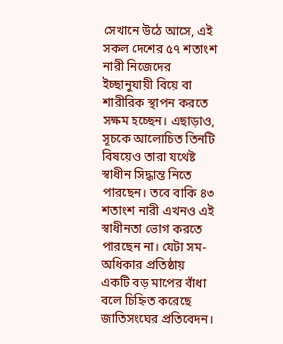সেখানে উঠে আসে, এই সকল দেশের ৫৭ শতাংশ নারী নিজেদের ইচ্ছানুযায়ী বিয়ে বা শারীরিক স্থাপন করতে সক্ষম হচ্ছেন। এছাড়াও, সূচকে আলোচিত তিনটি বিষয়েও তারা যথেষ্ট স্বাধীন সিদ্ধান্ত নিতে পারছেন। তবে বাকি ৪৩ শতাংশ নারী এখনও এই স্বাধীনতা ভোগ করতে পারছেন না। যেটা সম-অধিকার প্রতিষ্ঠায় একটি বড় মাপের বাঁধা বলে চিহ্নিত করেছে জাতিসংঘের প্রতিবেদন।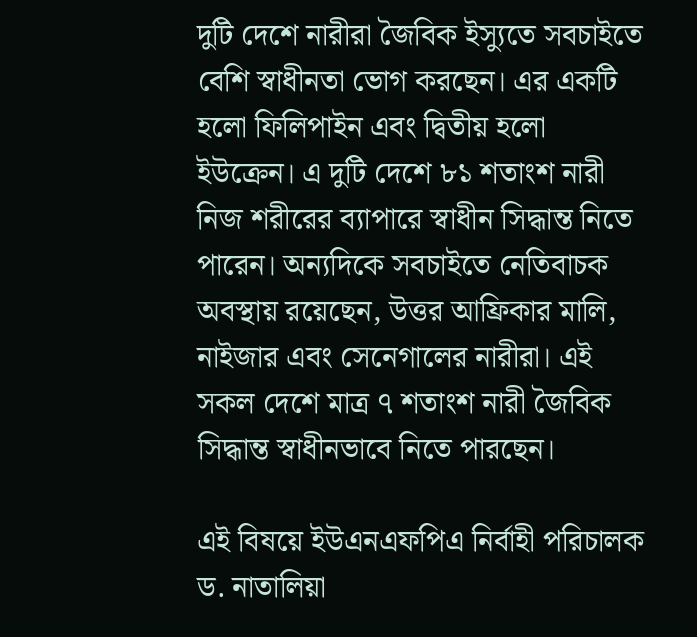দুটি দেশে নারীরা জৈবিক ইস্যুতে সবচাইতে বেশি স্বাধীনতা ভোগ করছেন। এর একটি হলো ফিলিপাইন এবং দ্বিতীয় হলো ইউক্রেন। এ দুটি দেশে ৮১ শতাংশ নারী নিজ শরীরের ব্যাপারে স্বাধীন সিদ্ধান্ত নিতে পারেন। অন্যদিকে সবচাইতে নেতিবাচক অবস্থায় রয়েছেন, উত্তর আফ্রিকার মালি, নাইজার এবং সেনেগালের নারীরা। এই সকল দেশে মাত্র ৭ শতাংশ নারী জৈবিক সিদ্ধান্ত স্বাধীনভাবে নিতে পারছেন।

এই বিষয়ে ইউএনএফপিএ নির্বাহী পরিচালক ড. নাতালিয়া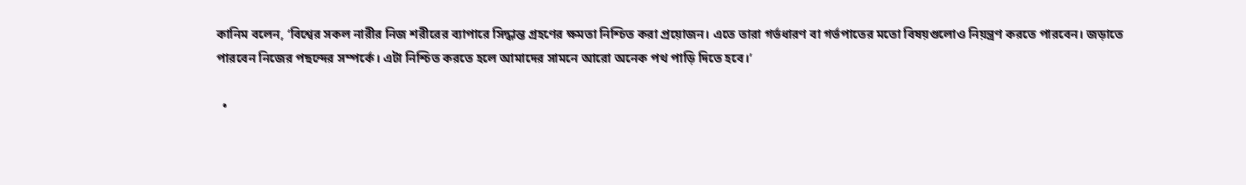কানিম বলেন, ‘বিশ্বের সকল নারীর নিজ শরীরের ব্যাপারে সিদ্ধান্ত গ্রহণের ক্ষমতা নিশ্চিত করা প্রয়োজন। এতে তারা গর্ভধারণ বা গর্ভপাতের মতো বিষয়গুলোও নিয়ন্ত্রণ করতে পারবেন। জড়াতে পারবেন নিজের পছন্দের সম্পর্কে। এটা নিশ্চিত করতে হলে আমাদের সামনে আরো অনেক পথ পাড়ি দিতে হবে।’

  •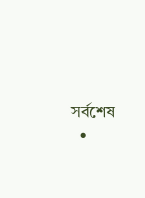সর্বশেষ
  •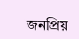জনপ্রিয়